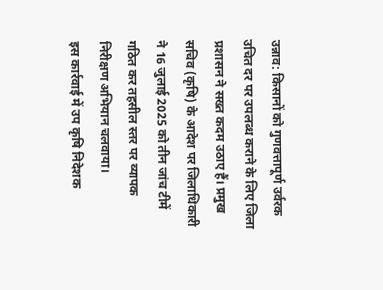उन्नाव: किसानों को गुणवत्तापूर्ण उर्वरक उचित दर पर उपलब्ध कराने के लिए जिला प्रशासन ने सख्त कदम उठाए हैं। प्रमुख सचिव (कृषि) के आदेश पर जिलाधिकारी ने 16 जुलाई 2025 को तीन जांच टीमें गठित कर तहसील स्तर पर व्यापक निरीक्षण अभियान चलवाया।
इस कार्रवाई में उप कृषि निदेशक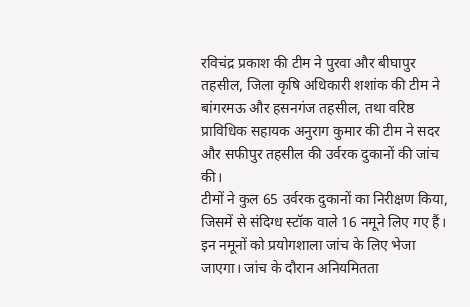रविचंद्र प्रकाश की टीम ने पुरवा और बीघापुर तहसील, जिला कृषि अधिकारी शशांक की टीम ने बांगरमऊ और हसनगंज तहसील, तथा वरिष्ठ प्राविधिक सहायक अनुराग कुमार की टीम ने सदर और सफीपुर तहसील की उर्वरक दुकानों की जांच की।
टीमों ने कुल 65 उर्वरक दुकानों का निरीक्षण किया, जिसमें से संदिग्ध स्टॉक वाले 16 नमूने लिए गए हैं। इन नमूनों को प्रयोगशाला जांच के लिए भेजा जाएगा। जांच के दौरान अनियमितता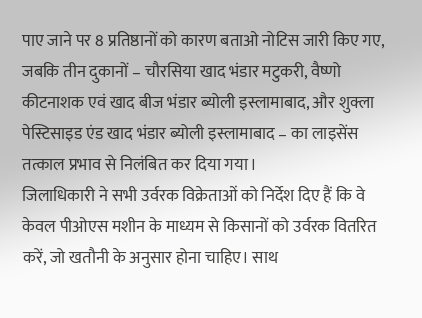पाए जाने पर 8 प्रतिष्ठानों को कारण बताओ नोटिस जारी किए गए, जबकि तीन दुकानों – चौरसिया खाद भंडार मटुकरी, वैष्णो कीटनाशक एवं खाद बीज भंडार ब्योली इस्लामाबाद, और शुक्ला पेस्टिसाइड एंड खाद भंडार ब्योली इस्लामाबाद – का लाइसेंस तत्काल प्रभाव से निलंबित कर दिया गया।
जिलाधिकारी ने सभी उर्वरक विक्रेताओं को निर्देश दिए हैं कि वे केवल पीओएस मशीन के माध्यम से किसानों को उर्वरक वितरित करें, जो खतौनी के अनुसार होना चाहिए। साथ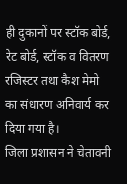ही दुकानों पर स्टॉक बोर्ड, रेट बोर्ड, स्टॉक व वितरण रजिस्टर तथा कैश मेमो का संधारण अनिवार्य कर दिया गया है।
जिला प्रशासन ने चेतावनी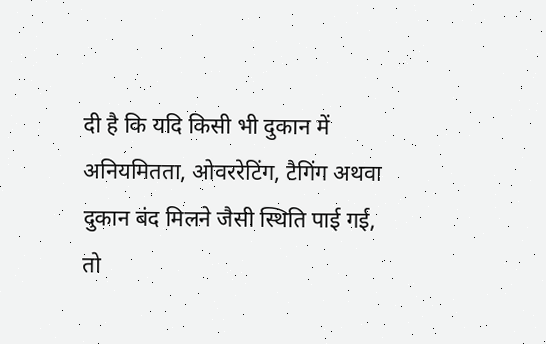दी है कि यदि किसी भी दुकान में अनियमितता, ओवररेटिंग, टैगिंग अथवा दुकान बंद मिलने जैसी स्थिति पाई गई, तो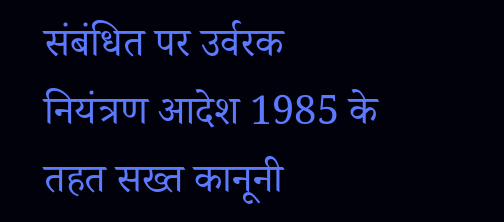संबंधित पर उर्वरक नियंत्रण आदेश 1985 के तहत सख्त कानूनी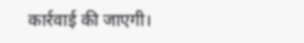कार्रवाई की जाएगी।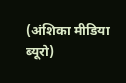(अंशिका मीडिया ब्यूरो)